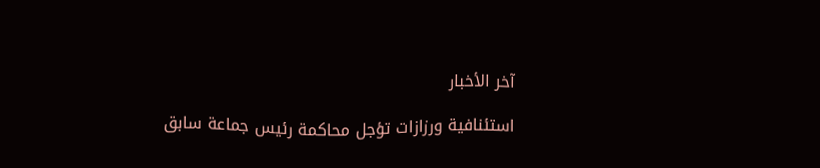آخر الأخبار

استئنافية ورزازات تؤجل محاكمة رئيس جماعة سابق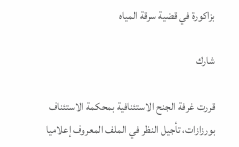بزاكورة في قضية سرقة المياه

شارك

قررت غرفة الجنح الاستئنافية بمحكمة الاستئناف بورزازات، تأجيل النظر في الملف المعروف إعلاميا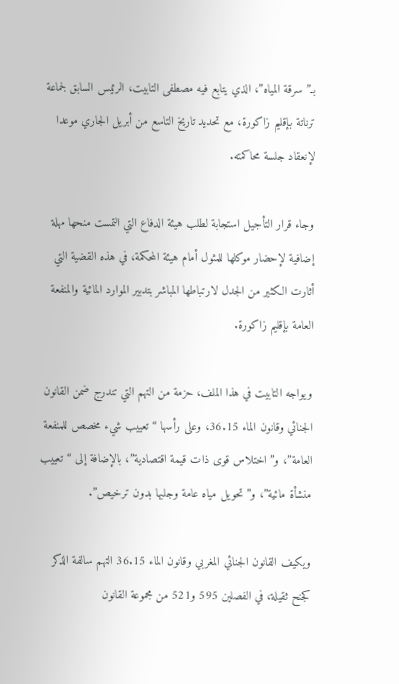بـ”سرقة المياه”، الذي يتابع فيه مصطفى التابيت، الرئيس السابق لجماعة ترناتة بإقليم زاكورة، مع تحديد تاريخ التاسع من أبريل الجاري موعدا لإنعقاد جلسة محاكمته.

وجاء قرار التأجيل استجابة لطلب هيئة الدفاع التي التمست منحها مهلة إضافية لإحضار موكلها للمثول أمام هيئة المحكمة، في هذه القضية التي أثارت الكثير من الجدل لارتباطها المباشر بتدبير الموارد المائية والمنفعة العامة بإقليم زاكورة.

ويواجه التابيت في هذا الملف، حزمة من التهم التي تندرج ضمن القانون الجنائي وقانون الماء 36.15، وعلى رأسها “تعييب شيء مخصص للمنفعة العامة”، و”اختلاس قوى ذات قيمة اقتصادية”، بالإضافة إلى “تعييب منشأة مائية”، و”تحويل مياه عامة وجلبها بدون ترخيص”.

ويكيف القانون الجنائي المغربي وقانون الماء 36.15 التهم سالفة الذكر كجنح ثقيلة، في الفصلين 595 و521 من مجموعة القانون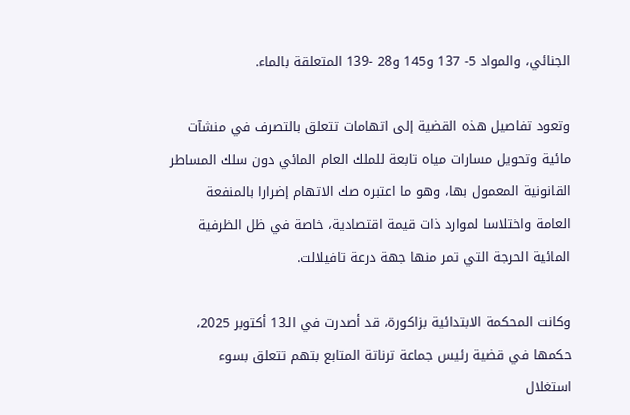الجنائي، والمواد 5- 137 و145 و28 -139 المتعلقة بالماء.

وتعود تفاصيل هذه القضية إلى اتهامات تتعلق بالتصرف في منشآت مائية وتحويل مسارات مياه تابعة للملك العام المائي دون سلك المساطر القانونية المعمول بها، وهو ما اعتبره صك الاتهام إضرارا بالمنفعة العامة واختلاسا لموارد ذات قيمة اقتصادية، خاصة في ظل الظرفية المائية الحرجة التي تمر منها جهة درعة تافيلالت.

وكانت المحكمة الابتدائية بزاكورة، قد أصدرت في الـ13 أكتوبر 2025، حكمها في قضية رئيس جماعة ترناتة المتابع بتهم تتعلق بسوء استغلال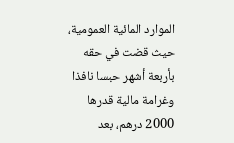الموارد المائية العمومية، حيث قضت في حقه بأربعة أشهر حبسا نافذا وغرامة مالية قدرها 2000 درهم، بعد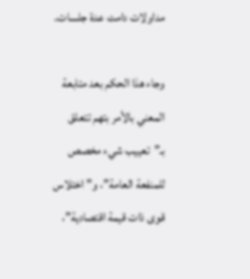مداولات دامت عدة جلسات.

وجاء هذا الحكم بعد متابعة المعني بالأمر بتهم تتعلق بـ”تعييب شيء مخصص للمنفعة العامة”، و”اختلاس قوى ذات قيمة اقتصادية”،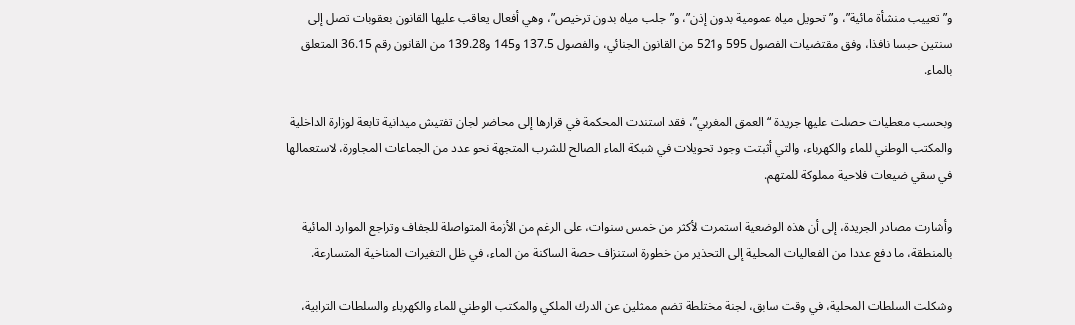و”تعييب منشأة مائية”، و”تحويل مياه عمومية بدون إذن”، و”جلب مياه بدون ترخيص”، وهي أفعال يعاقب عليها القانون بعقوبات تصل إلى سنتين حبسا نافذا، وفق مقتضيات الفصول 595 و521 من القانون الجنائي، والفصول 137.5 و145 و139.28 من القانون رقم 36.15 المتعلق بالماء.

وبحسب معطيات حصلت عليها جريدة “العمق المغربي”، فقد استندت المحكمة في قرارها إلى محاضر لجان تفتيش ميدانية تابعة لوزارة الداخلية والمكتب الوطني للماء والكهرباء، والتي أثبتت وجود تحويلات في شبكة الماء الصالح للشرب المتجهة نحو عدد من الجماعات المجاورة، لاستعمالها في سقي ضيعات فلاحية مملوكة للمتهم.

وأشارت مصادر الجريدة، إلى أن هذه الوضعية استمرت لأكثر من خمس سنوات، على الرغم من الأزمة المتواصلة للجفاف وتراجع الموارد المائية بالمنطقة، ما دفع عددا من الفعاليات المحلية إلى التحذير من خطورة استنزاف حصة الساكنة من الماء، في ظل التغيرات المناخية المتسارعة.

وشكلت السلطات المحلية، في وقت سابق، لجنة مختلطة تضم ممثلين عن الدرك الملكي والمكتب الوطني للماء والكهرباء والسلطات الترابية،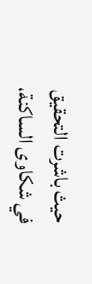حيث باشرت التحقيق في شكاوى الساكنة،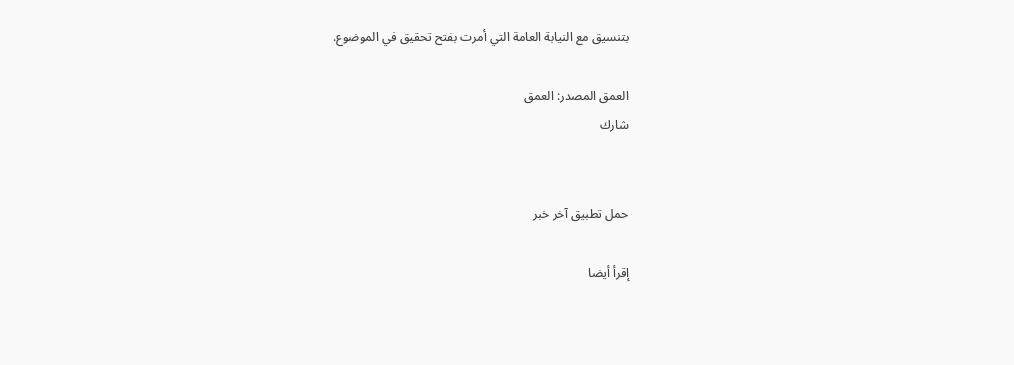بتنسيق مع النيابة العامة التي أمرت بفتح تحقيق في الموضوع.

العمق المصدر: العمق
شارك


حمل تطبيق آخر خبر

إقرأ أيضا